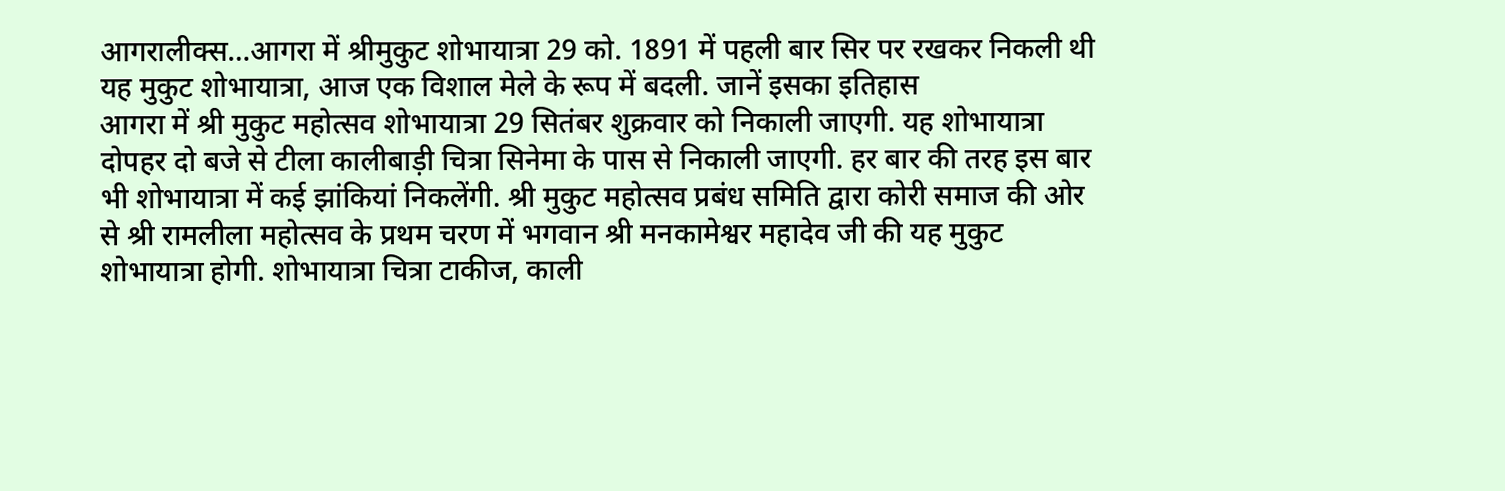आगरालीक्स…आगरा में श्रीमुकुट शोभायात्रा 29 को. 1891 में पहली बार सिर पर रखकर निकली थी यह मुकुट शोभायात्रा, आज एक विशाल मेले के रूप में बदली. जानें इसका इतिहास
आगरा में श्री मुकुट महोत्सव शोभायात्रा 29 सितंबर शुक्रवार को निकाली जाएगी. यह शोभायात्रा दोपहर दो बजे से टीला कालीबाड़ी चित्रा सिनेमा के पास से निकाली जाएगी. हर बार की तरह इस बार भी शोभायात्रा में कई झांकियां निकलेंगी. श्री मुकुट महोत्सव प्रबंध समिति द्वारा कोरी समाज की ओर से श्री रामलीला महोत्सव के प्रथम चरण में भगवान श्री मनकामेश्वर महादेव जी की यह मुकुट शोभायात्रा होगी. शोभायात्रा चित्रा टाकीज, काली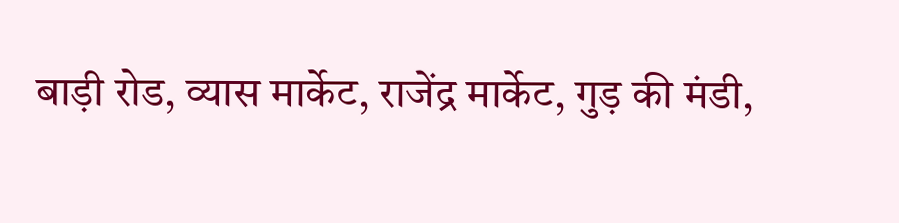बाड़ी रोड, व्यास मार्केट, राजेंद्र मार्केट, गुड़ की मंडी,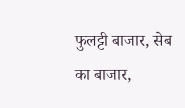फुलट्टी बाजार, सेब का बाजार,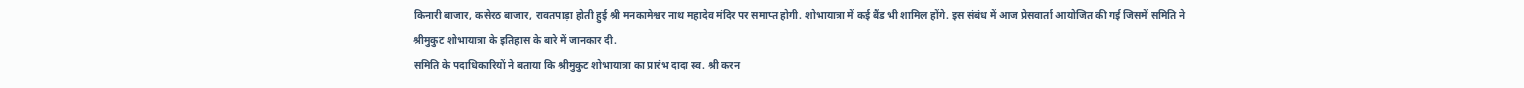किनारी बाजार, कसेरठ बाजार, रावतपाड़ा होती हुई श्री मनकामेश्वर नाथ महादेव मंदिर पर समाप्त होगी. शोभायात्रा में कई बैंड भी शामिल होंगे. इस संबंध में आज प्रेसवार्ता आयोजित की गई जिसमें समिति ने श्रीमुकुट शोभायात्रा के इतिहास के बारे में जानकार दी.
समिति के पदाधिकारियों ने बताया कि श्रीमुकुट शोभायात्रा का प्रारंभ दादा स्व. श्री करन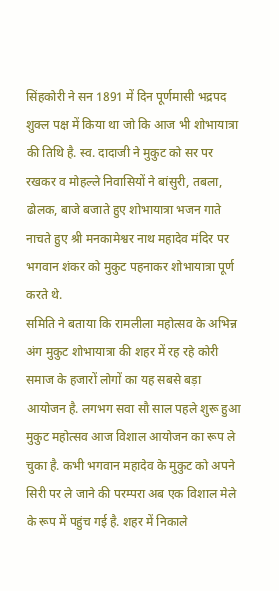सिंहकोरी ने सन 1891 में दिन पूर्णमासी भद्रपद शुक्ल पक्ष में किया था जो कि आज भी शोभायात्रा की तिथि है. स्व. दादाजी ने मुकुट को सर पर रखकर व मोहल्ले निवासियों ने बांसुरी, तबला, ढोलक, बाजे बजाते हुए शोभायात्रा भजन गाते नाचते हुए श्री मनकामेश्वर नाथ महादेव मंदिर पर भगवान शंकर को मुकुट पहनाकर शोभायात्रा पूर्ण करते थे.
समिति ने बताया कि रामलीला महोत्सव के अभिन्न अंग मुकुट शोभायात्रा की शहर में रह रहे कोरी समाज के हजारों लोगों का यह सबसे बड़ा आयोजन है. लगभग सवा सौ साल पहले शुरू हुआ मुकुट महोत्सव आज विशाल आयोजन का रूप ले चुका है. कभी भगवान महादेव के मुकुट को अपने सिरी पर ले जाने की परम्परा अब एक विशाल मेले के रूप में पहुंच गई है. शहर में निकाले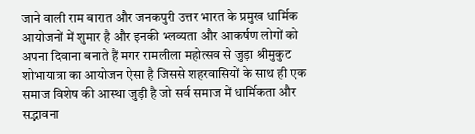जाने वाली राम बारात और जनकपुरी उत्तर भारत के प्रमुख धार्मिक आयोजनों में शुमार है और इनकी भ्लव्यता और आकर्षण लोगों को अपना दिवाना बनाते हैं मगर रामलीला महोत्सव से जुड़ा श्रीमुकुट शोभायात्रा का आयोजन ऐसा है जिससे शहरवासियों के साथ ही एक समाज विशेष की आस्था जुड़ी है जो सर्व समाज में धार्मिकता और सद्भावना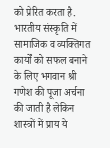को प्रेरित करता है. भारतीय संस्कृति में सामाजिक व व्यक्तिगत कार्यों को सफल बनाने के लिए भगवान श्री गणेश की पूजा अर्चना की जाती है लेकिन शास्त्रों में प्राय ये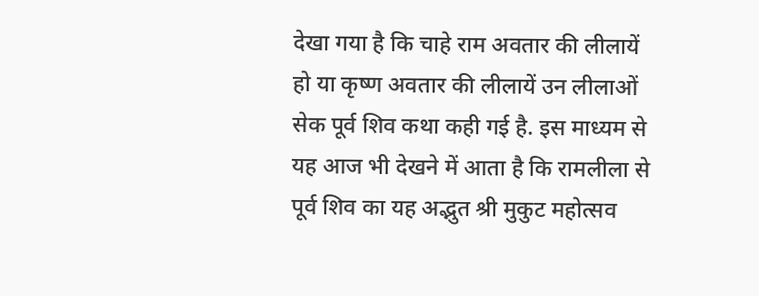देखा गया है कि चाहे राम अवतार की लीलायें हो या कृष्ण अवतार की लीलायें उन लीलाओं सेक पूर्व शिव कथा कही गई है. इस माध्यम से यह आज भी देखने में आता है कि रामलीला से पूर्व शिव का यह अद्भुत श्री मुकुट महोत्सव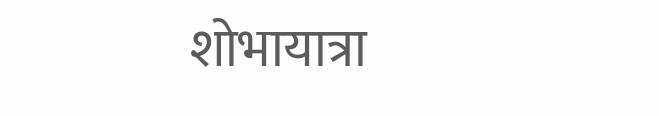शोभायात्रा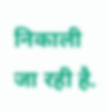निकाली जा रही है.